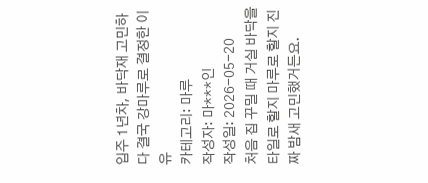입주 1년차, 바닥재 고민하다 결국 강마루로 결정한 이유
카테고리: 마루
작성자: 마***인
작성일: 2026-05-20
처음 집 꾸밀 때 거실 바닥을 타일로 할지 마루로 할지 진짜 밤새 고민했거든요.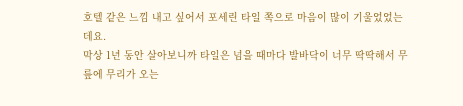호텔 같은 느낌 내고 싶어서 포세린 타일 쪽으로 마음이 많이 기울었었는데요.
막상 1년 동안 살아보니까 타일은 넘을 때마다 발바닥이 너무 딱딱해서 무릎에 무리가 오는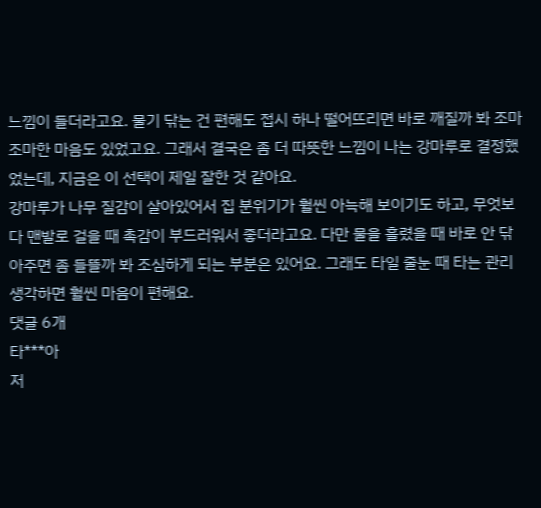느낌이 들더라고요. 물기 닦는 건 편해도 접시 하나 떨어뜨리면 바로 깨질까 봐 조마조마한 마음도 있었고요. 그래서 결국은 좀 더 따뜻한 느낌이 나는 강마루로 결정했었는데, 지금은 이 선택이 제일 잘한 것 같아요.
강마루가 나무 질감이 살아있어서 집 분위기가 훨씬 아늑해 보이기도 하고, 무엇보다 맨발로 걸을 때 촉감이 부드러워서 좋더라고요. 다만 물을 흘렸을 때 바로 안 닦아주면 좀 들뜰까 봐 조심하게 되는 부분은 있어요. 그래도 타일 줄눈 때 타는 관리 생각하면 훨씬 마음이 편해요.
댓글 6개
타***아
저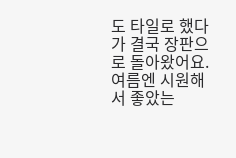도 타일로 했다가 결국 장판으로 돌아왔어요. 여름엔 시원해서 좋았는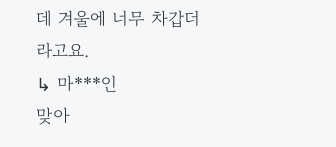데 겨울에 너무 차갑더라고요.
↳ 마***인
맞아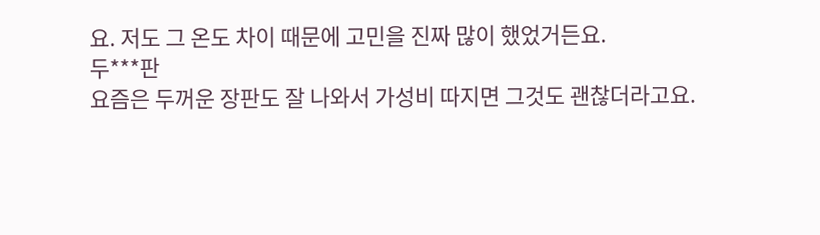요. 저도 그 온도 차이 때문에 고민을 진짜 많이 했었거든요.
두***판
요즘은 두꺼운 장판도 잘 나와서 가성비 따지면 그것도 괜찮더라고요.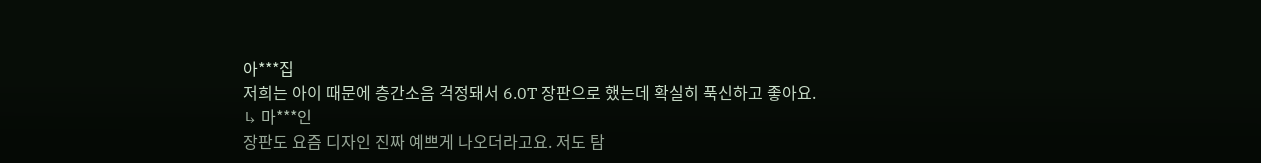아***집
저희는 아이 때문에 층간소음 걱정돼서 6.0T 장판으로 했는데 확실히 푹신하고 좋아요.
↳ 마***인
장판도 요즘 디자인 진짜 예쁘게 나오더라고요. 저도 탐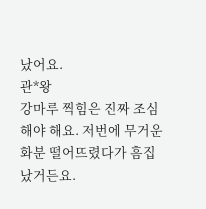났어요.
관*왕
강마루 찍힘은 진짜 조심해야 해요. 저번에 무거운 화분 떨어뜨렸다가 흠집 났거든요.